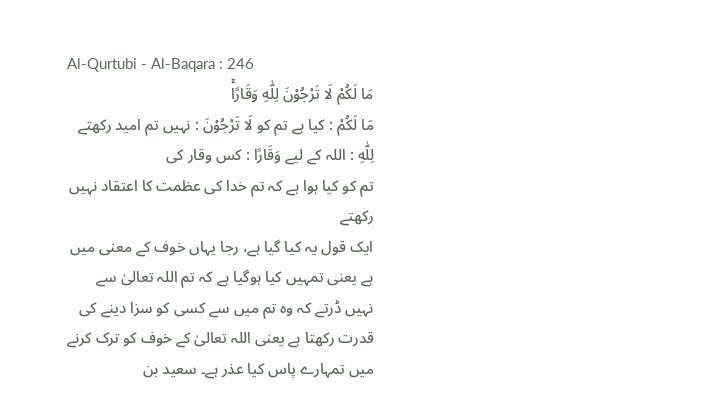Al-Qurtubi - Al-Baqara : 246
مَا لَكُمْ لَا تَرْجُوْنَ لِلّٰهِ وَقَارًاۚ
مَا لَكُمْ : کیا ہے تم کو لَا تَرْجُوْنَ : نہیں تم امید رکھتے لِلّٰهِ : اللہ کے لیے وَقَارًا : کس وقار کی
تم کو کیا ہوا ہے کہ تم خدا کی عظمت کا اعتقاد نہیں رکھتے
ایک قول یہ کیا گیا ہے، رجا یہاں خوف کے معنی میں ہے یعنی تمہیں کیا ہوگیا ہے کہ تم اللہ تعالیٰ سے نہیں ڈرتے کہ وہ تم میں سے کسی کو سزا دینے کی قدرت رکھتا ہے یعنی اللہ تعالیٰ کے خوف کو ترک کرنے میں تمہارے پاس کیا عذر ہے۔ سعید بن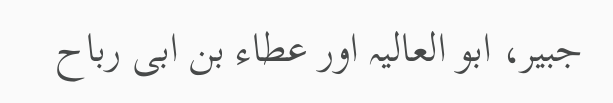جبیر، ابو العالیہ اور عطاء بن ابی رباح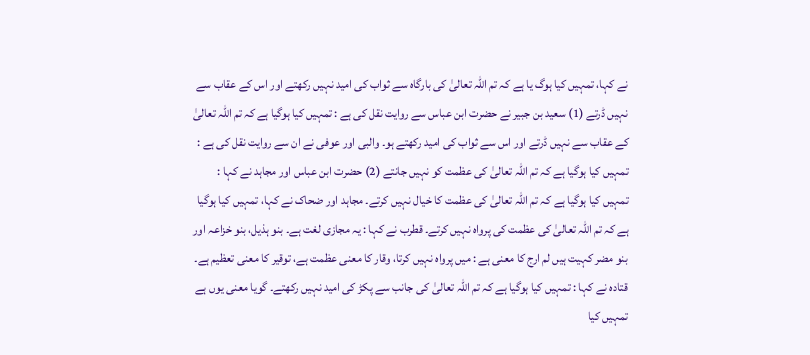نے کہا، تمہیں کیا ہوگ یا ہے کہ تم اللہ تعالیٰ کی بارگاہ سے ثواب کی امید نہیں رکھتے اور اس کے عقاب سے نہیں ڈرتے (1) سعید بن جبیر نے حضرت ابن عباس سے روایت نقل کی ہے : تمہیں کیا ہوگیا ہے کہ تم اللہ تعالیٰ کے عقاب سے نہیں ڈرتے اور اس سے ثواب کی امید رکھتے ہو۔ والبی اور عوفی نے ان سے روایت نقل کی ہے : تمہیں کیا ہوگیا ہے کہ تم اللہ تعالیٰ کی عظمت کو نہیں جانتے (2) حضرت ابن عباس اور مجاہد نے کہا : تمہیں کیا ہوگیا ہے کہ تم اللہ تعالیٰ کی عظمت کا خیال نہیں کرتے۔ مجاہد اور ضحاک نے کہا، تمہیں کیا ہوگیا ہے کہ تم اللہ تعالیٰ کی عظمت کی پرواہ نہیں کرتے۔ قطرب نے کہا : یہ مجازی لغت ہے۔ بنو ہذیل، بنو خزاعہ اور بنو مضر کہیت ہیں لم ارج کا معنی ہے : میں پرواہ نہیں کرتا، وقار کا معنی عظمت ہے، توقیر کا معنی تعظیم ہے۔ قتادہ نے کہا : تمہیں کیا ہوگیا ہے کہ تم اللہ تعالیٰ کی جانب سے پکڑ کی امید نہیں رکھتے۔ گویا معنی یوں ہے تمہیں کیا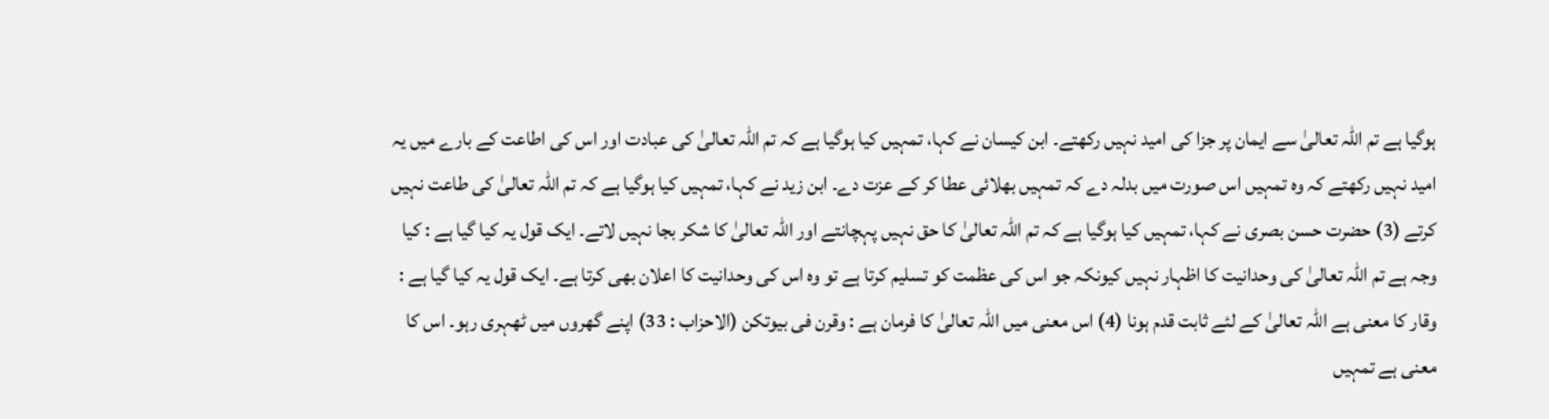ہوگیا ہے تم اللہ تعالیٰ سے ایمان پر جزا کی امید نہیں رکھتے۔ ابن کیسان نے کہا، تمہیں کیا ہوگیا ہے کہ تم اللہ تعالیٰ کی عبادت اور اس کی اطاعت کے بارے میں یہ امید نہیں رکھتے کہ وہ تمہیں اس صورت میں بدلہ دے کہ تمہیں بھلائی عطا کر کے عزت دے۔ ابن زید نے کہا، تمہیں کیا ہوگیا ہے کہ تم اللہ تعالیٰ کی طاعت نہیں کرتے (3) حضرت حسن بصری نے کہا، تمہیں کیا ہوگیا ہے کہ تم اللہ تعالیٰ کا حق نہیں پہچانتے اور اللہ تعالیٰ کا شکر بجا نہیں لاتے۔ ایک قول یہ کیا گیا ہے : کیا وجہ ہے تم اللہ تعالیٰ کی وحدانیت کا اظہار نہیں کیونکہ جو اس کی عظمت کو تسلیم کرتا ہے تو وہ اس کی وحدانیت کا اعلان بھی کرتا ہے۔ ایک قول یہ کیا گیا ہے : وقار کا معنی ہے اللہ تعالیٰ کے لئے ثابت قدم ہونا (4) اس معنی میں اللہ تعالیٰ کا فرمان ہے : وقرن فی بیوتکن (الاحزاب : 33) اپنے گھروں میں ٹھہری رہو۔ اس کا معنی ہے تمہیں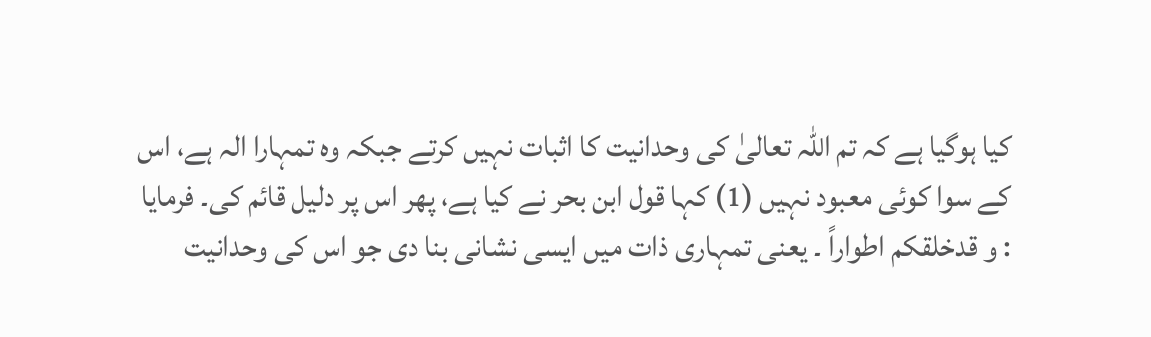کیا ہوگیا ہے کہ تم اللہ تعالیٰ کی وحدانیت کا اثبات نہیں کرتے جبکہ وہ تمہارا الہ ہے، اس کے سوا کوئی معبود نہیں (1) کہا قول ابن بحر نے کیا ہے، پھر اس پر دلیل قائم کی۔ فرمایا : و قدخلقکم اطواراً ۔ یعنی تمہاری ذات میں ایسی نشانی بنا دی جو اس کی وحدانیت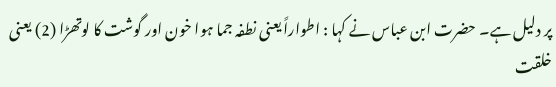پر دلیل ہے۔ حضرت ابن عباس نے کہا : اطواراً یعنی نطفہ جما ہوا خون اور گوشت کا لوتھڑا (2) یعنی خلقت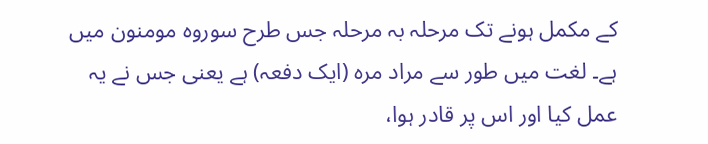کے مکمل ہونے تک مرحلہ بہ مرحلہ جس طرح سوروہ مومنون میں ہے۔ لغت میں طور سے مراد مرہ (ایک دفعہ) ہے یعنی جس نے یہ عمل کیا اور اس پر قادر ہوا،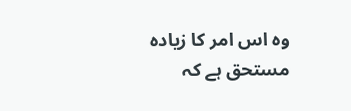وہ اس امر کا زیادہ مستحق ہے کہ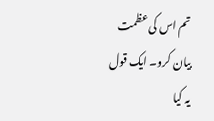تم اس کی عظمت بیان کرو۔ ایک قول یہ کیا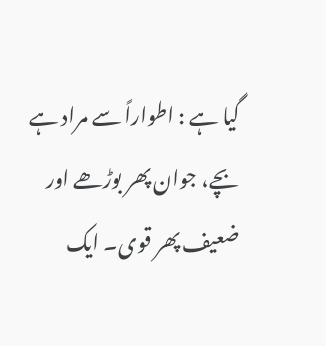گیا ہے : اطواراً سے مراد ہے بچے، جوان پھر بوڑھے اور ضعیف پھر قوی۔ ایک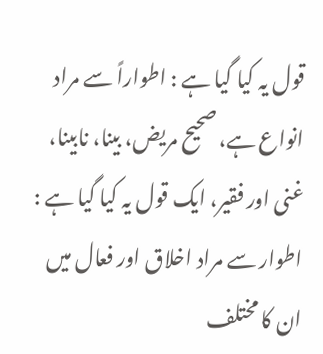قول یہ کیا گیا ہے : اطواراً سے مراد انواع ہے، صحیح مریض، بینا، نابینا، غنی اور فقیر، ایک قول یہ کیا گیا ہے : اطوار سے مراد اخلاق اور فعال میں ان کا مختلف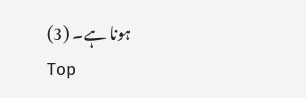ہونا ہے۔ (3)
Top